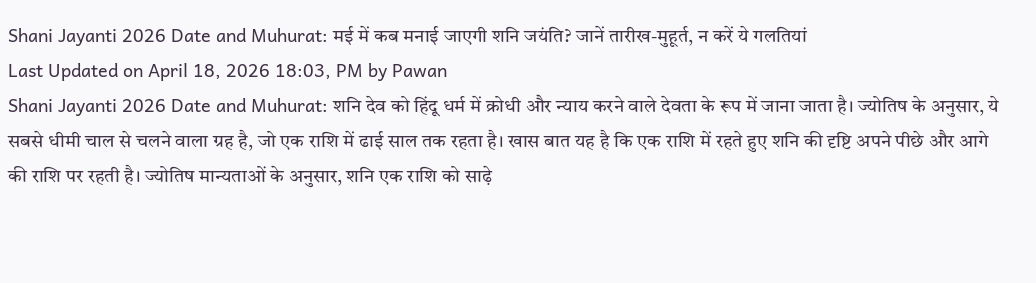Shani Jayanti 2026 Date and Muhurat: मई में कब मनाई जाएगी शनि जयंति? जानें तारीख-मुहूर्त, न करें ये गलतियां
Last Updated on April 18, 2026 18:03, PM by Pawan
Shani Jayanti 2026 Date and Muhurat: शनि देव को हिंदू धर्म में क्रोधी और न्याय करने वाले देवता के रूप में जाना जाता है। ज्योतिष के अनुसार, ये सबसे धीमी चाल से चलने वाला ग्रह है, जो एक राशि में ढाई साल तक रहता है। खास बात यह है कि एक राशि में रहते हुए शनि की दृष्टि अपने पीछे और आगे की राशि पर रहती है। ज्योतिष मान्यताओं के अनुसार, शनि एक राशि को साढ़े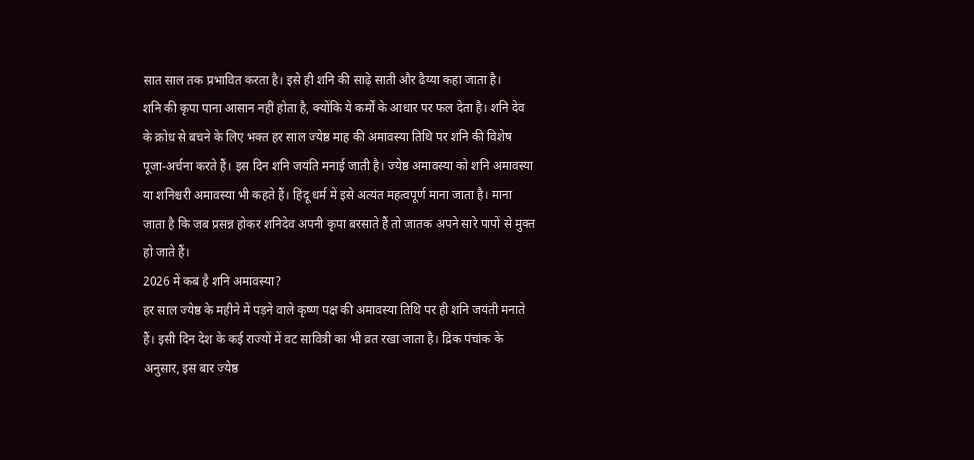सात साल तक प्रभावित करता है। इसे ही शनि की साढ़े साती और ढैय्या कहा जाता है।
शनि की कृपा पाना आसान नहीं होता है, क्योंकि ये कर्मों के आधार पर फल देता है। शनि देव के क्रोध से बचने के लिए भक्त हर साल ज्येष्ठ माह की अमावस्या तिथि पर शनि की विशेष पूजा-अर्चना करते हैं। इस दिन शनि जयंति मनाई जाती है। ज्येष्ठ अमावस्या को शनि अमावस्या या शनिश्चरी अमावस्या भी कहते हैं। हिंदू धर्म में इसे अत्यंत महत्वपूर्ण माना जाता है। माना जाता है कि जब प्रसन्न होकर शनिदेव अपनी कृपा बरसाते हैं तो जातक अपने सारे पापों से मुक्त हो जाते हैं।
2026 में कब है शनि अमावस्या?
हर साल ज्येष्ठ के महीने में पड़ने वाले कृष्ण पक्ष की अमावस्या तिथि पर ही शनि जयंती मनाते हैं। इसी दिन देश के कई राज्यों में वट सावित्री का भी व्रत रखा जाता है। द्रिक पंचांक के अनुसार, इस बार ज्येष्ठ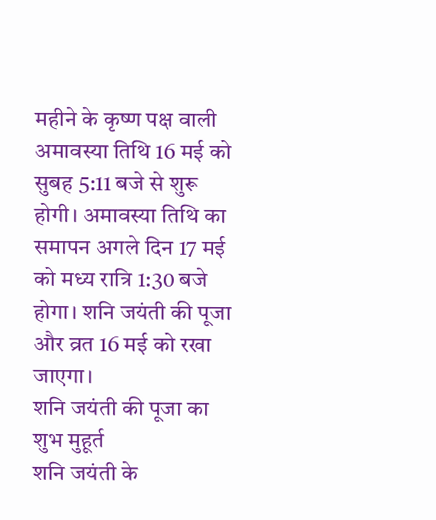महीने के कृष्ण पक्ष वाली अमावस्या तिथि 16 मई को सुबह 5:11 बजे से शुरू होगी। अमावस्या तिथि का समापन अगले दिन 17 मई को मध्य रात्रि 1:30 बजे होगा। शनि जयंती की पूजा और व्रत 16 मई को रखा जाएगा।
शनि जयंती की पूजा का शुभ मुहूर्त
शनि जयंती के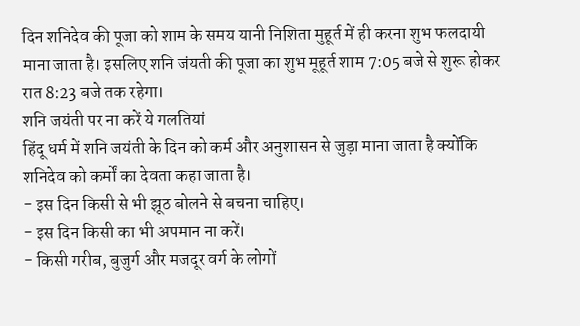दिन शनिदेव की पूजा को शाम के समय यानी निशिता मुहूर्त में ही करना शुभ फलदायी माना जाता है। इसलिए शनि जंयती की पूजा का शुभ मूहूर्त शाम 7:05 बजे से शुरू होकर रात 8:23 बजे तक रहेगा।
शनि जयंती पर ना करें ये गलतियां
हिंदू धर्म में शनि जयंती के दिन को कर्म और अनुशासन से जुड़ा माना जाता है क्योंकि शनिदेव को कर्मों का देवता कहा जाता है।
- इस दिन किसी से भी झूठ बोलने से बचना चाहिए।
- इस दिन किसी का भी अपमान ना करें।
- किसी गरीब, बुजुर्ग और मजदूर वर्ग के लोगों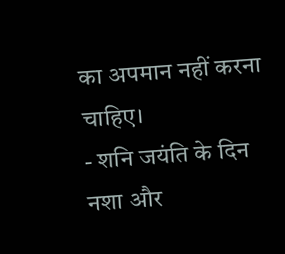का अपमान नहीं करना चाहिए।
- शनि जयंति के दिन नशा और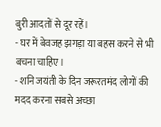बुरी आदतों से दूर रहें।
- घर में बेवजह झगड़ा या बहस करने से भी बचना चाहिए।
- शनि जयंती के दिन जरूरतमंद लोगों की मदद करना सबसे अच्छा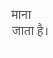माना जाता है।